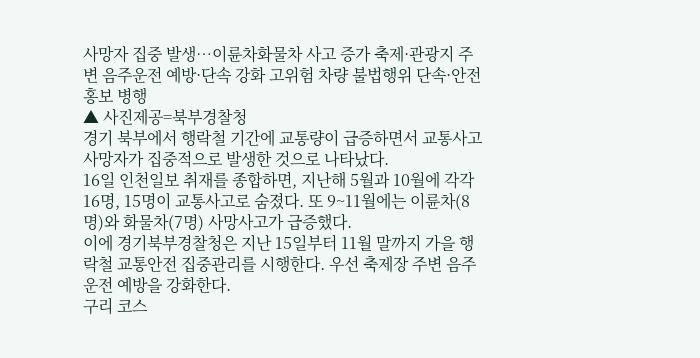사망자 집중 발생⋯이륜차화물차 사고 증가 축제·관광지 주변 음주운전 예방·단속 강화 고위험 차량 불법행위 단속·안전 홍보 병행
▲ 사진제공=북부경찰청
경기 북부에서 행락철 기간에 교통량이 급증하면서 교통사고 사망자가 집중적으로 발생한 것으로 나타났다.
16일 인천일보 취재를 종합하면, 지난해 5월과 10월에 각각 16명, 15명이 교통사고로 숨졌다. 또 9~11월에는 이륜차(8명)와 화물차(7명) 사망사고가 급증했다.
이에 경기북부경찰청은 지난 15일부터 11월 말까지 가을 행락철 교통안전 집중관리를 시행한다. 우선 축제장 주변 음주운전 예방을 강화한다.
구리 코스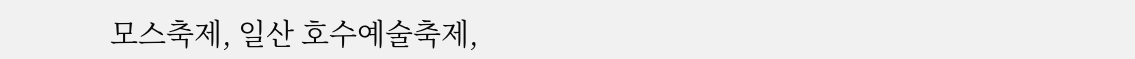모스축제, 일산 호수예술축제,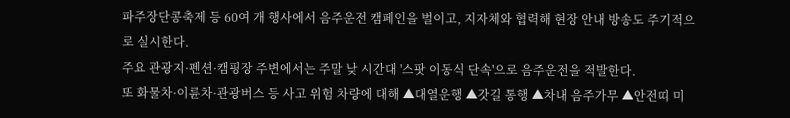파주장단콩축제 등 60여 개 행사에서 음주운전 캠페인을 벌이고, 지자체와 협력해 현장 안내 방송도 주기적으로 실시한다.
주요 관광지·펜션·캠핑장 주변에서는 주말 낮 시간대 '스팟 이동식 단속'으로 음주운전을 적발한다.
또 화물차·이륜차·관광버스 등 사고 위험 차량에 대해 ▲대열운행 ▲갓길 통행 ▲차내 음주가무 ▲안전띠 미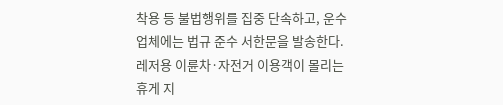착용 등 불법행위를 집중 단속하고, 운수업체에는 법규 준수 서한문을 발송한다. 레저용 이륜차·자전거 이용객이 몰리는 휴게 지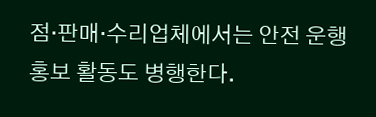점·판매·수리업체에서는 안전 운행 홍보 활동도 병행한다.